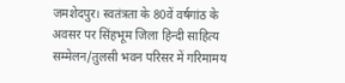जमशेदपुर। स्वतंत्रता के 80वें वर्षगांठ के अवसर पर सिंहभूम जिला हिन्दी साहित्य सम्मेलन/तुलसी भवन परिसर में गरिमामय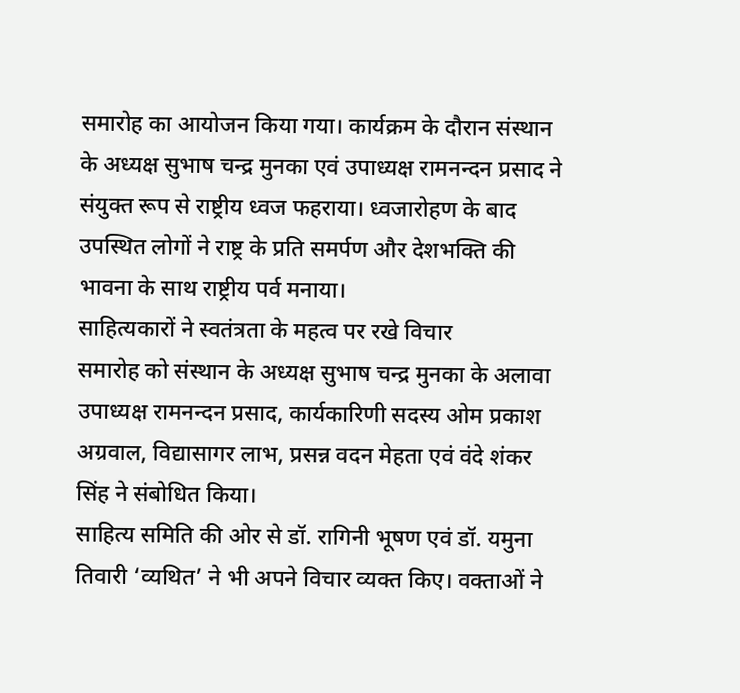समारोह का आयोजन किया गया। कार्यक्रम के दौरान संस्थान के अध्यक्ष सुभाष चन्द्र मुनका एवं उपाध्यक्ष रामनन्दन प्रसाद ने संयुक्त रूप से राष्ट्रीय ध्वज फहराया। ध्वजारोहण के बाद उपस्थित लोगों ने राष्ट्र के प्रति समर्पण और देशभक्ति की भावना के साथ राष्ट्रीय पर्व मनाया।
साहित्यकारों ने स्वतंत्रता के महत्व पर रखे विचार
समारोह को संस्थान के अध्यक्ष सुभाष चन्द्र मुनका के अलावा उपाध्यक्ष रामनन्दन प्रसाद, कार्यकारिणी सदस्य ओम प्रकाश अग्रवाल, विद्यासागर लाभ, प्रसन्न वदन मेहता एवं वंदे शंकर सिंह ने संबोधित किया।
साहित्य समिति की ओर से डॉ. रागिनी भूषण एवं डॉ. यमुना तिवारी ‘व्यथित’ ने भी अपने विचार व्यक्त किए। वक्ताओं ने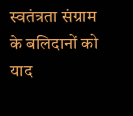स्वतंत्रता संग्राम के बलिदानों को याद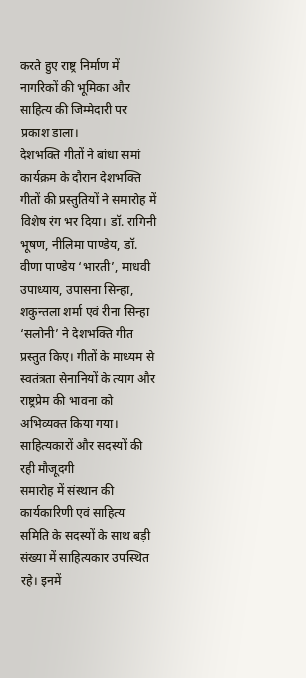करते हुए राष्ट्र निर्माण में नागरिकों की भूमिका और साहित्य की जिम्मेदारी पर प्रकाश डाला।
देशभक्ति गीतों ने बांधा समां
कार्यक्रम के दौरान देशभक्ति गीतों की प्रस्तुतियों ने समारोह में विशेष रंग भर दिया। डॉ. रागिनी भूषण, नीलिमा पाण्डेय, डॉ. वीणा पाण्डेय ‘भारती’, माधवी उपाध्याय, उपासना सिन्हा, शकुन्तला शर्मा एवं रीना सिन्हा ‘सलोनी’ ने देशभक्ति गीत प्रस्तुत किए। गीतों के माध्यम से स्वतंत्रता सेनानियों के त्याग और राष्ट्रप्रेम की भावना को अभिव्यक्त किया गया।
साहित्यकारों और सदस्यों की रही मौजूदगी
समारोह में संस्थान की कार्यकारिणी एवं साहित्य समिति के सदस्यों के साथ बड़ी संख्या में साहित्यकार उपस्थित रहे। इनमें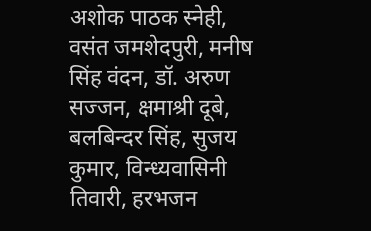अशोक पाठक स्नेही, वसंत जमशेदपुरी, मनीष सिंह वंदन, डॉ. अरुण सज्जन, क्षमाश्री दूबे, बलबिन्दर सिंह, सुजय कुमार, विन्ध्यवासिनी तिवारी, हरभजन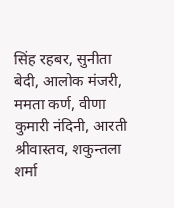सिंह रहबर, सुनीता बेदी, आलोक मंजरी, ममता कर्ण, वीणा कुमारी नंदिनी, आरती श्रीवास्तव, शकुन्तला शर्मा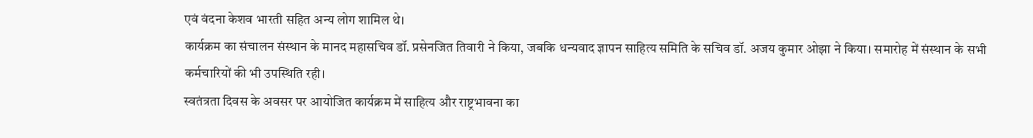एवं वंदना केशव भारती सहित अन्य लोग शामिल थे।
कार्यक्रम का संचालन संस्थान के मानद महासचिव डॉ. प्रसेनजित तिवारी ने किया, जबकि धन्यवाद ज्ञापन साहित्य समिति के सचिव डॉ. अजय कुमार ओझा ने किया। समारोह में संस्थान के सभी कर्मचारियों की भी उपस्थिति रही।
स्वतंत्रता दिवस के अवसर पर आयोजित कार्यक्रम में साहित्य और राष्ट्रभावना का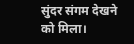सुंदर संगम देखने को मिला।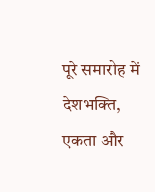पूरे समारोह में देशभक्ति, एकता और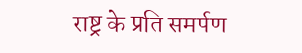राष्ट्र के प्रति समर्पण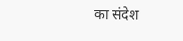का संदेश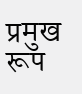प्रमुख रूप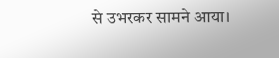से उभरकर सामने आया।